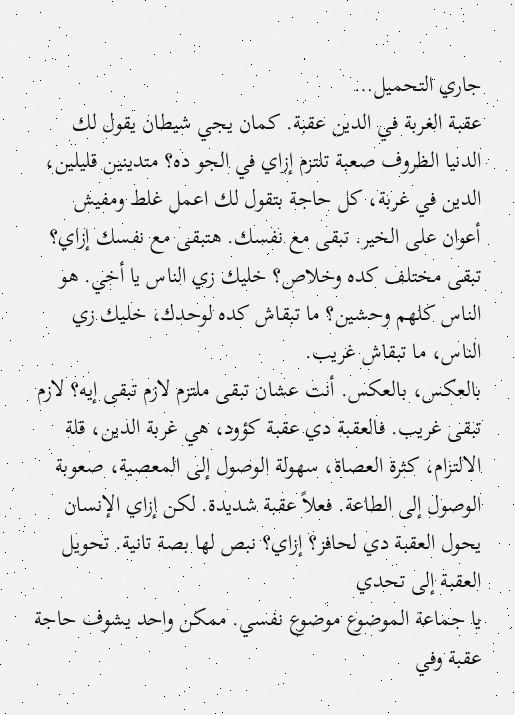جاري التحميل…
عقبة الغربة في الدين عقبة. كمان يجي شيطان يقول لك الدنيا الظروف صعبة تلتزم إزاي في الجو ده؟ متدينين قليلين، الدين في غربة، كل حاجة بتقول لك اعمل غلط ومفيش أعوان على الخير. تبقى مع نفسك. هتبقى مع نفسك إزاي؟ تبقى مختلف كده وخلاص؟ خليك زي الناس يا أخي. هو الناس كلهم وحشين؟ ما تبقاش كده لوحدك، خليك زي الناس، ما تبقاش غريب.
بالعكس، بالعكس. أنت عشان تبقى ملتزم لازم تبقى إيه؟ لازم تبقى غريب. فالعقبة دي عقبة كؤود، هي غربة الدين، قلة الالتزام، كثرة العصاة، سهولة الوصول إلى المعصية، صعوبة الوصول إلى الطاعة. فعلاً عقبة شديدة. لكن إزاي الإنسان يحول العقبة دي لحافز؟ إزاي؟ نبص لها بصة تانية. تحويل العقبة إلى تحدي
يا جماعة الموضوع موضوع نفسي. ممكن واحد يشوف حاجة عقبة وفي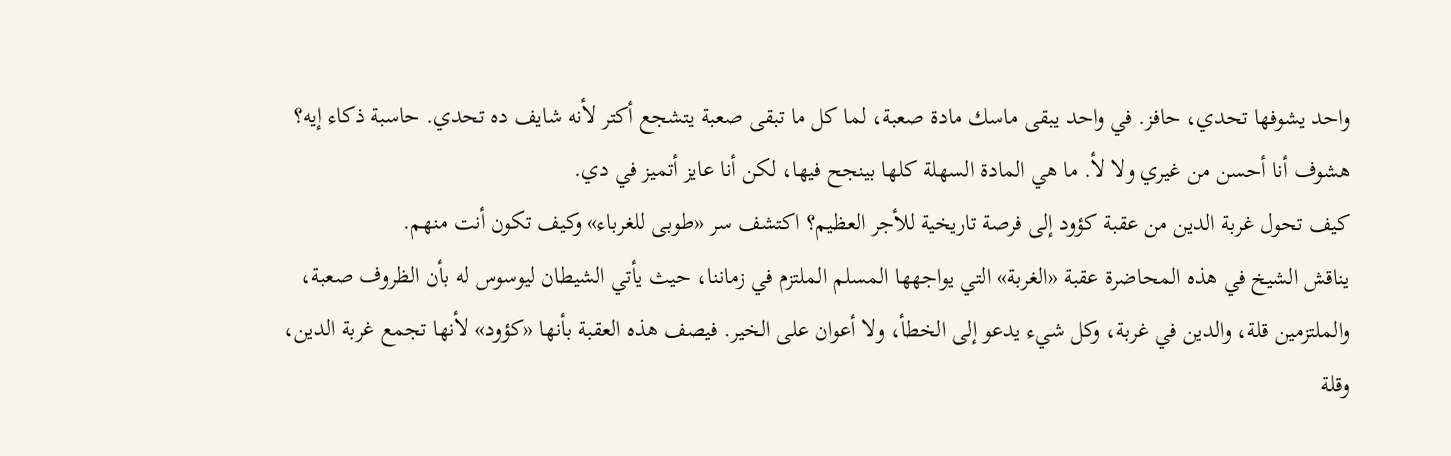واحد يشوفها تحدي، حافز. في واحد يبقى ماسك مادة صعبة، لما كل ما تبقى صعبة يتشجع أكتر لأنه شايف ده تحدي. حاسبة ذكاء إيه؟ هشوف أنا أحسن من غيري ولا لأ. ما هي المادة السهلة كلها بينجح فيها، لكن أنا عايز أتميز في دي.
كيف تحول غربة الدين من عقبة كؤود إلى فرصة تاريخية للأجر العظيم؟ اكتشف سر «طوبى للغرباء» وكيف تكون أنت منهم.
يناقش الشيخ في هذه المحاضرة عقبة «الغربة» التي يواجهها المسلم الملتزم في زماننا، حيث يأتي الشيطان ليوسوس له بأن الظروف صعبة، والملتزمين قلة، والدين في غربة، وكل شيء يدعو إلى الخطأ، ولا أعوان على الخير. فيصف هذه العقبة بأنها «كؤود» لأنها تجمع غربة الدين، وقلة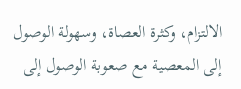الالتزام، وكثرة العصاة، وسهولة الوصول إلى المعصية مع صعوبة الوصول إلى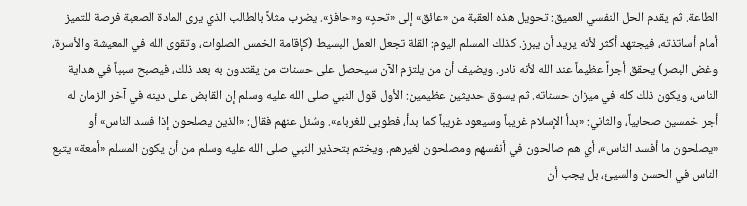الطاعة. ثم يقدم الحل النفسي العميق: تحويل هذه العقبة من «عائق» إلى «تحدٍ» و«حافز». يضرب مثلاً بالطالب الذي يرى المادة الصعبة فرصة للتميز أمام أساتذته، فيجتهد أكثر لأنه يريد أن يبرز. كذلك المسلم اليوم: القلة تجعل العمل البسيط (كإقامة الخمس الصلوات، وتقوى الله في المعيشة والأسرة، وغض البصر) يحقق أجراً عظيماً عند الله لأنه نادر. ويضيف أن من يلتزم الآن سيحصل على حسنات من يقتدون به بعد ذلك، فيصبح سبباً في هداية الناس، ويكون ذلك كله في ميزان حسناته. ثم يسوق حديثين عظيمين: الأول قول النبي صلى الله عليه وسلم إن القابض على دينه في آخر الزمان له أجر خمسين صحابياً، والثاني: «بدأ الإسلام غريباً وسيعود غريباً كما بدأ، فطوبى للغرباء». وسُئل عنهم فقال: «الذين يصلحون إذا فسد الناس» أو «يصلحون ما أفسد الناس»، أي هم صالحون في أنفسهم ومصلحون لغيرهم. ويختم بتحذير النبي صلى الله عليه وسلم من أن يكون المسلم «أمعة» يتبع الناس في الحسن والسيئ، بل يجب أن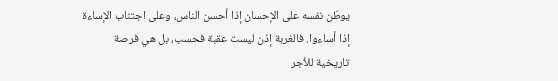يوطّن نفسه على الإحسان إذا أحسن الناس، وعلى اجتناب الإساءة إذا أساءوا. فالغربة إذن ليست عقبة فحسب، بل هي فرصة تاريخية للأجر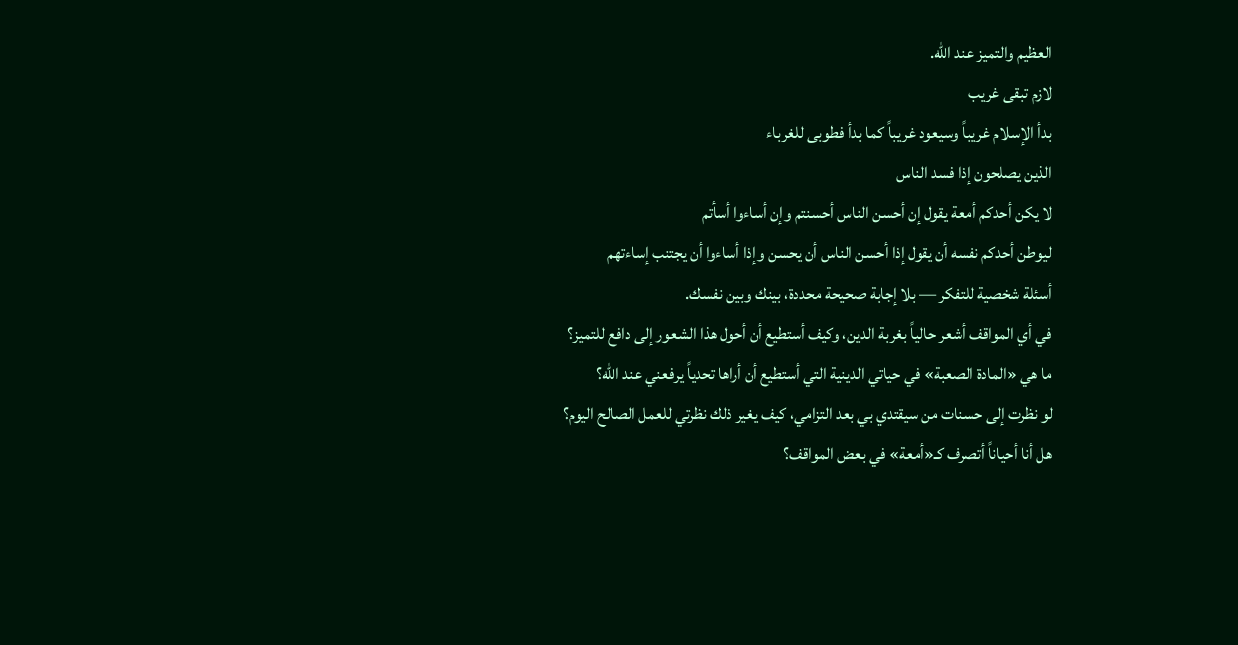العظيم والتميز عند الله.
لازم تبقى غريب
بدأ الإسلام غريباً وسيعود غريباً كما بدأ فطوبى للغرباء
الذين يصلحون إذا فسد الناس
لا يكن أحدكم أمعة يقول إن أحسن الناس أحسنتم وإن أساءوا أسأتم
ليوطن أحدكم نفسه أن يقول إذا أحسن الناس أن يحسن وإذا أساءوا أن يجتنب إساءتهم
أسئلة شخصية للتفكر — بلا إجابة صحيحة محددة، بينك وبين نفسك.
في أي المواقف أشعر حالياً بغربة الدين، وكيف أستطيع أن أحول هذا الشعور إلى دافع للتميز؟
ما هي «المادة الصعبة» في حياتي الدينية التي أستطيع أن أراها تحدياً يرفعني عند الله؟
لو نظرت إلى حسنات من سيقتدي بي بعد التزامي، كيف يغير ذلك نظرتي للعمل الصالح اليوم؟
هل أنا أحياناً أتصرف كـ«أمعة» في بعض المواقف؟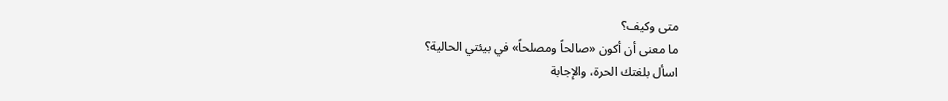متى وكيف؟
ما معنى أن أكون «صالحاً ومصلحاً» في بيئتي الحالية؟
اسأل بلغتك الحرة، والإجابة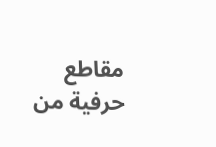مقاطع حرفية من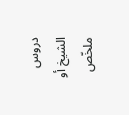دروس الشيخ أو ملخّص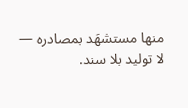منها مستشهَد بمصادره — لا توليد بلا سند.